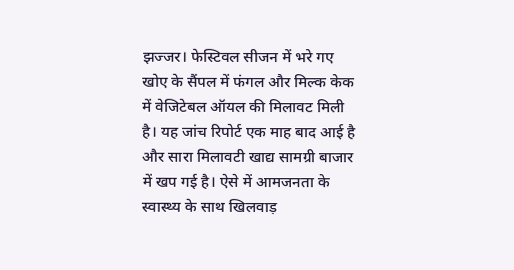झज्जर। फेस्टिवल सीजन में भरे गए खोए के सैंपल में फंगल और मिल्क केक में वेजिटेबल ऑयल की मिलावट मिली है। यह जांच रिपोर्ट एक माह बाद आई है और सारा मिलावटी खाद्य सामग्री बाजार में खप गई है। ऐसे में आमजनता के स्वास्थ्य के साथ खिलवाड़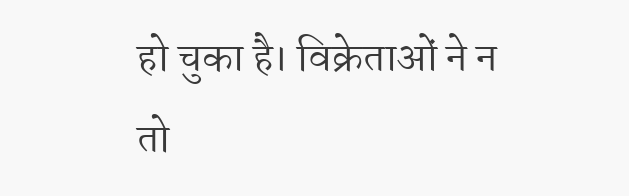हो चुका है। विक्रेताओं ने न तो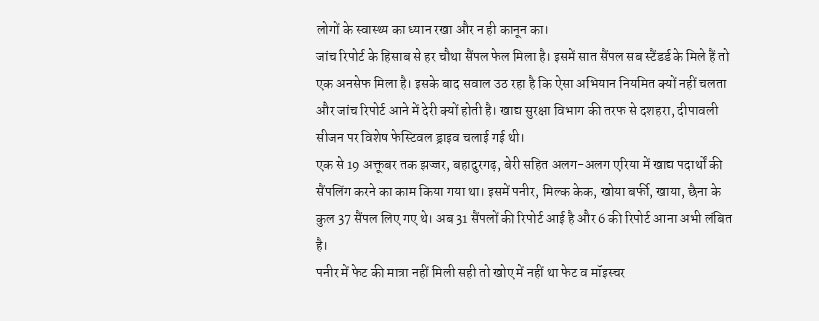लोगों के स्वास्थ्य का ध्यान रखा और न ही कानून का।
जांच रिपोर्ट के हिसाब से हर चौथा सैंपल फेल मिला है। इसमें सात सैंपल सब स्टैंडर्ड के मिले हैं तो एक अनसेफ मिला है। इसके बाद सवाल उठ रहा है कि ऐसा अभियान नियमित क्यों नहीं चलता और जांच रिपोर्ट आने में देरी क्यों होती है। खाद्य सुरक्षा विभाग की तरफ से दशहरा, दीपावली सीजन पर विशेष फेस्टिवल ड्राइव चलाई गई थी।
एक से 19 अक्तूबर तक झज्जर, बहादुरगढ़, बेरी सहित अलग-अलग एरिया में खाद्य पदार्थों की सैंपलिंग करने का काम किया गया था। इसमें पनीर, मिल्क केक, खोया बर्फी, खाया, छैना के कुल 37 सैंपल लिए गए थे। अब 31 सैंपलों की रिपोर्ट आई है और 6 की रिपोर्ट आना अभी लंबित है।
पनीर में फेट की मात्रा नहीं मिली सही तो खोए में नहीं था फेट व मॉइस्चर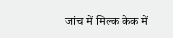जांच में मिल्क केक में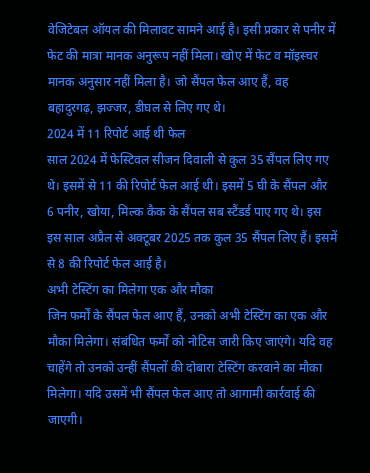वेजिटेबल ऑयल की मिलावट सामने आई है। इसी प्रकार से पनीर में फेट की मात्रा मानक अनुरूप नहीं मिला। खोए में फेट व मॉइस्चर मानक अनुसार नहीं मिला है। जो सैंपल फेल आए हैं, वह बहादुरगढ़, झज्जर, डीघल से लिए गए थे।
2024 में 11 रिपोर्ट आई थी फेल
साल 2024 में फेस्टिवल सीजन दिवाली से कुल 35 सैंपल लिए गए थे। इसमें से 11 की रिपोर्ट फेल आई थी। इसमें 5 घी के सैंपल और 6 पनीर, खोया, मिल्क कैक के सैंपल सब स्टैंडर्ड पाए गए थे। इस इस साल अप्रैल से अक्टूबर 2025 तक कुल 35 सैंपल लिए हैं। इसमें से 8 की रिपोर्ट फेल आई है।
अभी टेस्टिंग का मिलेगा एक और मौका
जिन फर्मों के सैंपल फेल आए हैं, उनको अभी टेस्टिंग का एक और मौका मिलेगा। संबंधित फर्मों को नोटिस जारी किए जाएंगे। यदि वह चाहेंगे तो उनको उन्हीं सैंपलों की दोबारा टेस्टिंग करवाने का मौका मिलेगा। यदि उसमें भी सैंपल फेल आए तो आगामी कार्रवाई की जाएगी।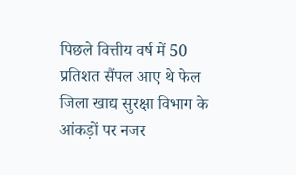पिछले वित्तीय वर्ष में 50 प्रतिशत सैंपल आए थे फेल
जिला खाद्य सुरक्षा विभाग के आंकड़ों पर नजर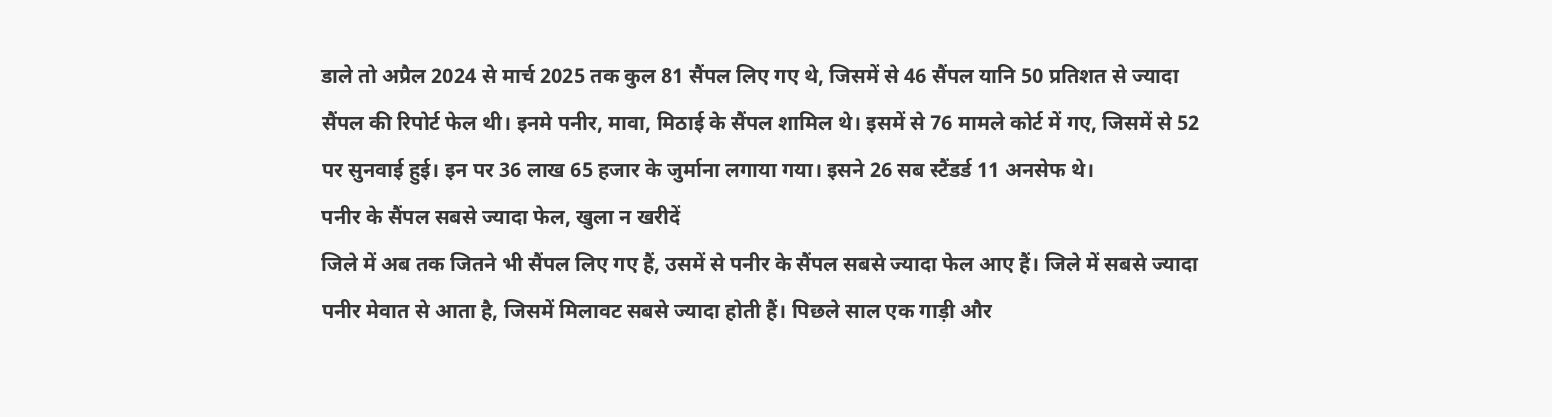डाले तो अप्रैल 2024 से मार्च 2025 तक कुल 81 सैंपल लिए गए थे, जिसमें से 46 सैंपल यानि 50 प्रतिशत से ज्यादा सैंपल की रिपोर्ट फेल थी। इनमे पनीर, मावा, मिठाई के सैंपल शामिल थे। इसमें से 76 मामले कोर्ट में गए, जिसमें से 52 पर सुनवाई हुई। इन पर 36 लाख 65 हजार के जुर्माना लगाया गया। इसने 26 सब स्टैंडर्ड 11 अनसेफ थे।
पनीर के सैंपल सबसे ज्यादा फेल, खुला न खरीदें
जिले में अब तक जितने भी सैंपल लिए गए हैं, उसमें से पनीर के सैंपल सबसे ज्यादा फेल आए हैं। जिले में सबसे ज्यादा पनीर मेवात से आता है, जिसमें मिलावट सबसे ज्यादा होती हैं। पिछले साल एक गाड़ी और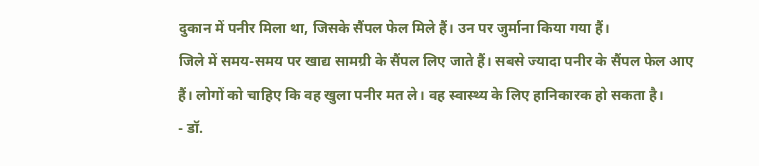दुकान में पनीर मिला था, जिसके सैंपल फेल मिले हैं। उन पर जुर्माना किया गया हैं।
जिले में समय-समय पर खाद्य सामग्री के सैंपल लिए जाते हैं। सबसे ज्यादा पनीर के सैंपल फेल आए हैं। लोगों को चाहिए कि वह खुला पनीर मत ले। वह स्वास्थ्य के लिए हानिकारक हो सकता है।
- डॉ.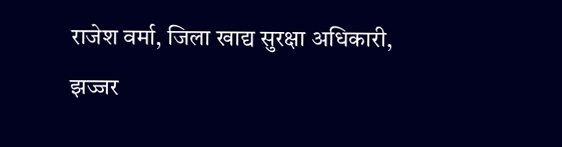राजेश वर्मा, जिला खाद्य सुरक्षा अधिकारी, झज्जर